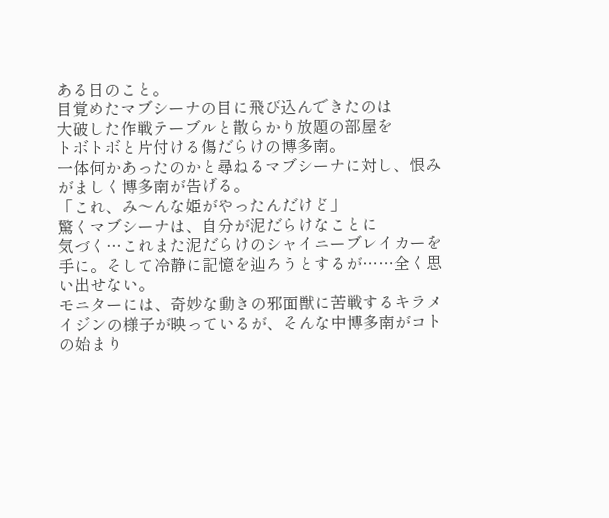ある日のこと。
目覚めたマブシーナの目に飛び込んできたのは
大破した作戦テーブルと散らかり放題の部屋を
トボトボと片付ける傷だらけの博多南。
一体何かあったのかと尋ねるマブシーナに対し、恨みがましく博多南が告げる。
「これ、み〜んな姫がやったんだけど」
驚くマブシーナは、自分が泥だらけなことに
気づく…これまた泥だらけのシャイニーブレイカーを手に。そして冷静に記憶を辿ろうとするが……全く思い出せない。
モニターには、奇妙な動きの邪面獣に苦戦するキラメイジンの様子が映っているが、そんな中博多南がコトの始まり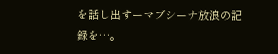を話し出すーマブシーナ放浪の記録を…。